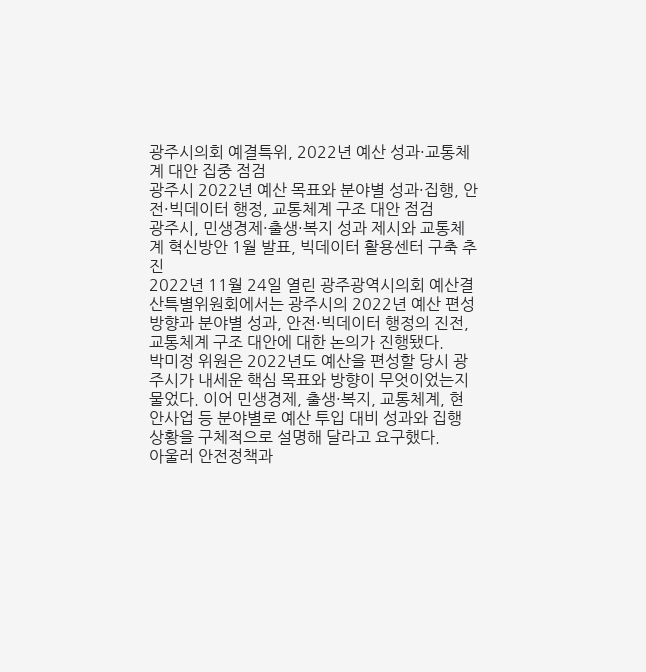광주시의회 예결특위, 2022년 예산 성과·교통체계 대안 집중 점검
광주시 2022년 예산 목표와 분야별 성과·집행, 안전·빅데이터 행정, 교통체계 구조 대안 점검
광주시, 민생경제·출생·복지 성과 제시와 교통체계 혁신방안 1월 발표, 빅데이터 활용센터 구축 추진
2022년 11월 24일 열린 광주광역시의회 예산결산특별위원회에서는 광주시의 2022년 예산 편성 방향과 분야별 성과, 안전·빅데이터 행정의 진전, 교통체계 구조 대안에 대한 논의가 진행됐다.
박미정 위원은 2022년도 예산을 편성할 당시 광주시가 내세운 핵심 목표와 방향이 무엇이었는지 물었다. 이어 민생경제, 출생·복지, 교통체계, 현안사업 등 분야별로 예산 투입 대비 성과와 집행 상황을 구체적으로 설명해 달라고 요구했다.
아울러 안전정책과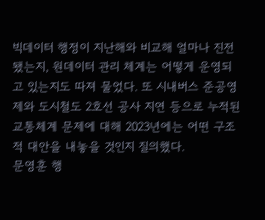빅데이터 행정이 지난해와 비교해 얼마나 진전됐는지, 원데이터 관리 체계는 어떻게 운영되고 있는지도 따져 물었다. 또 시내버스 준공영제와 도시철도 2호선 공사 지연 등으로 누적된 교통체계 문제에 대해 2023년에는 어떤 구조적 대안을 내놓을 것인지 질의했다.
문영훈 행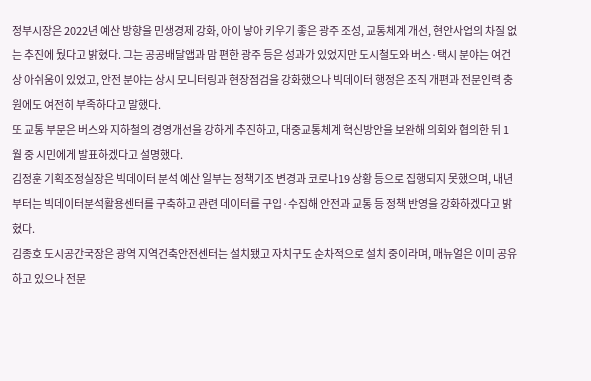정부시장은 2022년 예산 방향을 민생경제 강화, 아이 낳아 키우기 좋은 광주 조성, 교통체계 개선, 현안사업의 차질 없는 추진에 뒀다고 밝혔다. 그는 공공배달앱과 맘 편한 광주 등은 성과가 있었지만 도시철도와 버스·택시 분야는 여건상 아쉬움이 있었고, 안전 분야는 상시 모니터링과 현장점검을 강화했으나 빅데이터 행정은 조직 개편과 전문인력 충원에도 여전히 부족하다고 말했다.
또 교통 부문은 버스와 지하철의 경영개선을 강하게 추진하고, 대중교통체계 혁신방안을 보완해 의회와 협의한 뒤 1월 중 시민에게 발표하겠다고 설명했다.
김정훈 기획조정실장은 빅데이터 분석 예산 일부는 정책기조 변경과 코로나19 상황 등으로 집행되지 못했으며, 내년부터는 빅데이터분석활용센터를 구축하고 관련 데이터를 구입·수집해 안전과 교통 등 정책 반영을 강화하겠다고 밝혔다.
김종호 도시공간국장은 광역 지역건축안전센터는 설치됐고 자치구도 순차적으로 설치 중이라며, 매뉴얼은 이미 공유하고 있으나 전문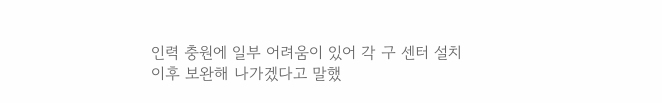인력 충원에 일부 어려움이 있어 각 구 센터 설치 이후 보완해 나가겠다고 말했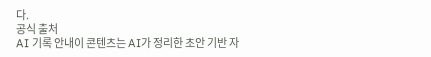다.
공식 출처
AI 기록 안내이 콘텐츠는 AI가 정리한 초안 기반 자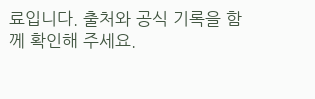료입니다. 출처와 공식 기록을 함께 확인해 주세요.